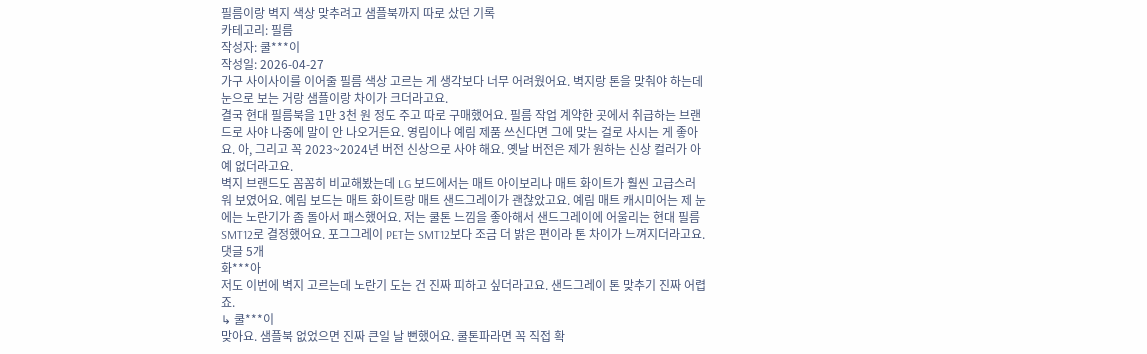필름이랑 벽지 색상 맞추려고 샘플북까지 따로 샀던 기록
카테고리: 필름
작성자: 쿨***이
작성일: 2026-04-27
가구 사이사이를 이어줄 필름 색상 고르는 게 생각보다 너무 어려웠어요. 벽지랑 톤을 맞춰야 하는데 눈으로 보는 거랑 샘플이랑 차이가 크더라고요.
결국 현대 필름북을 1만 3천 원 정도 주고 따로 구매했어요. 필름 작업 계약한 곳에서 취급하는 브랜드로 사야 나중에 말이 안 나오거든요. 영림이나 예림 제품 쓰신다면 그에 맞는 걸로 사시는 게 좋아요. 아, 그리고 꼭 2023~2024년 버전 신상으로 사야 해요. 옛날 버전은 제가 원하는 신상 컬러가 아예 없더라고요.
벽지 브랜드도 꼼꼼히 비교해봤는데 LG 보드에서는 매트 아이보리나 매트 화이트가 훨씬 고급스러워 보였어요. 예림 보드는 매트 화이트랑 매트 샌드그레이가 괜찮았고요. 예림 매트 캐시미어는 제 눈에는 노란기가 좀 돌아서 패스했어요. 저는 쿨톤 느낌을 좋아해서 샌드그레이에 어울리는 현대 필름 SMT12로 결정했어요. 포그그레이 PET는 SMT12보다 조금 더 밝은 편이라 톤 차이가 느껴지더라고요.
댓글 5개
화***아
저도 이번에 벽지 고르는데 노란기 도는 건 진짜 피하고 싶더라고요. 샌드그레이 톤 맞추기 진짜 어렵죠.
↳ 쿨***이
맞아요. 샘플북 없었으면 진짜 큰일 날 뻔했어요. 쿨톤파라면 꼭 직접 확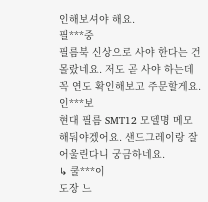인해보셔야 해요.
필***중
필름북 신상으로 사야 한다는 건 몰랐네요. 저도 곧 사야 하는데 꼭 연도 확인해보고 주문할게요.
인***보
현대 필름 SMT12 모델명 메모해둬야겠어요. 샌드그레이랑 잘 어울린다니 궁금하네요.
↳ 쿨***이
도장 느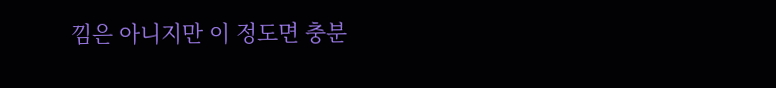낌은 아니지만 이 정도면 충분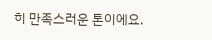히 만족스러운 톤이에요.